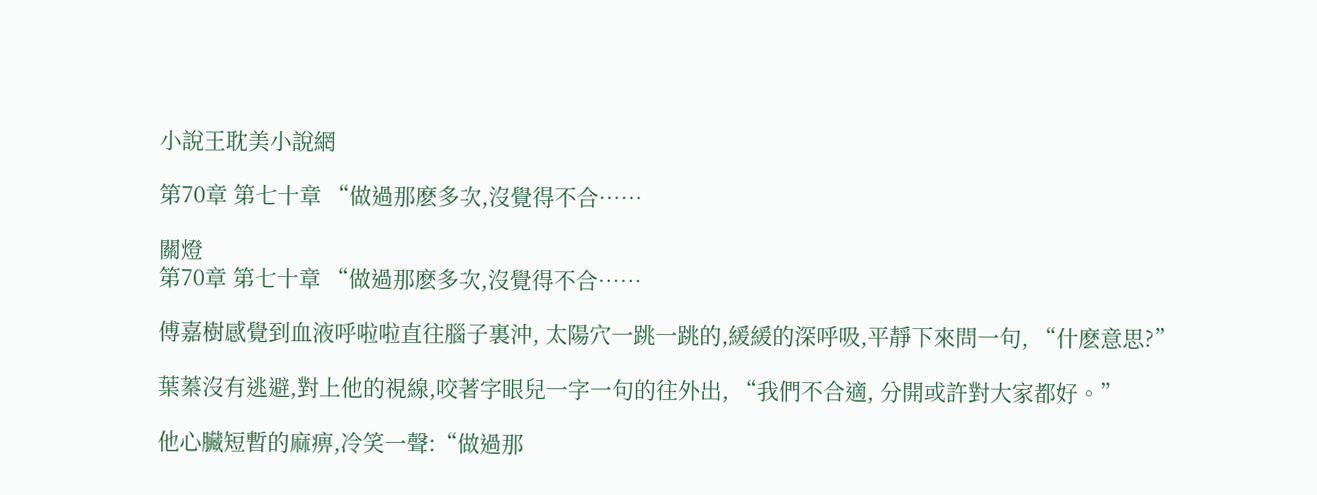小說王耽美小說網

第70章 第七十章 “做過那麽多次,沒覺得不合……

關燈
第70章 第七十章 “做過那麽多次,沒覺得不合……

傅嘉樹感覺到血液呼啦啦直往腦子裏沖, 太陽穴一跳一跳的,緩緩的深呼吸,平靜下來問一句, “什麽意思?”

葉蓁沒有逃避,對上他的視線,咬著字眼兒一字一句的往外出, “我們不合適, 分開或許對大家都好。”

他心臟短暫的麻痹,冷笑一聲:“做過那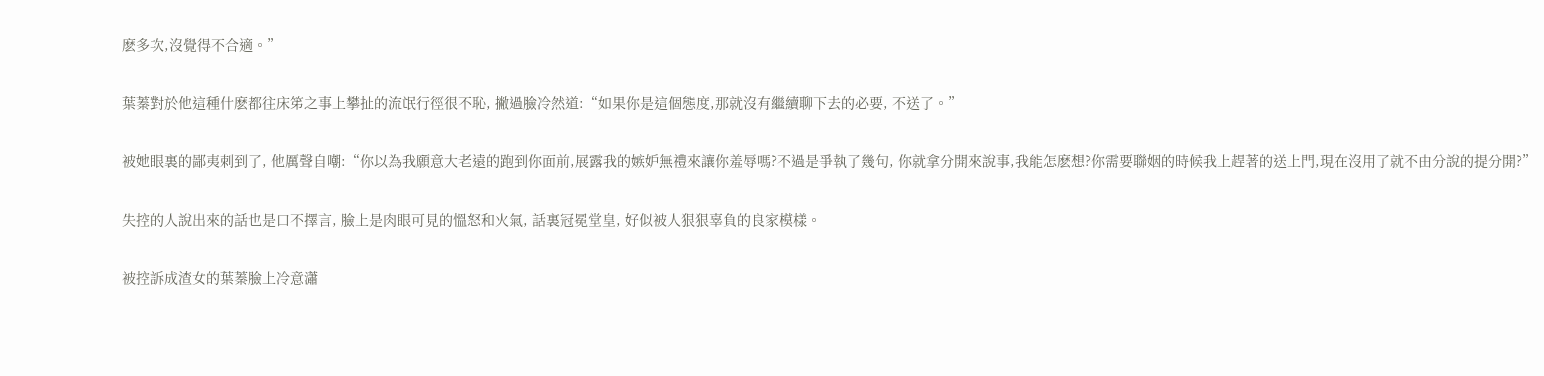麽多次,沒覺得不合適。”

葉蓁對於他這種什麽都往床笫之事上攀扯的流氓行徑很不恥, 撇過臉冷然道:“如果你是這個態度,那就沒有繼續聊下去的必要, 不送了。”

被她眼裏的鄙夷刺到了, 他厲聲自嘲:“你以為我願意大老遠的跑到你面前,展露我的嫉妒無禮來讓你羞辱嗎?不過是爭執了幾句, 你就拿分開來說事,我能怎麽想?你需要聯姻的時候我上趕著的送上門,現在沒用了就不由分說的提分開?”

失控的人說出來的話也是口不擇言, 臉上是肉眼可見的慍怒和火氣, 話裏冠冕堂皇, 好似被人狠狠辜負的良家模樣。

被控訴成渣女的葉蓁臉上冷意瀟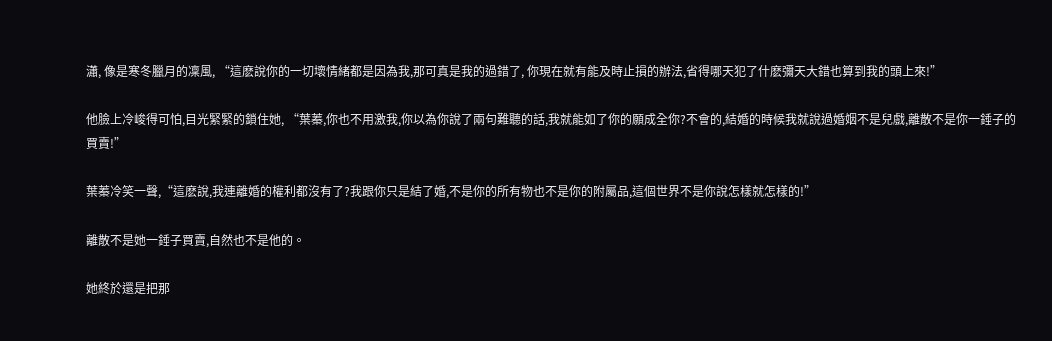瀟, 像是寒冬臘月的凜風, “這麽說你的一切壞情緒都是因為我,那可真是我的過錯了, 你現在就有能及時止損的辦法,省得哪天犯了什麽彌天大錯也算到我的頭上來!”

他臉上冷峻得可怕,目光緊緊的鎖住她, “葉蓁,你也不用激我,你以為你說了兩句難聽的話,我就能如了你的願成全你?不會的,結婚的時候我就說過婚姻不是兒戲,離散不是你一錘子的買賣!”

葉蓁冷笑一聲,“這麽說,我連離婚的權利都沒有了?我跟你只是結了婚,不是你的所有物也不是你的附屬品,這個世界不是你說怎樣就怎樣的!”

離散不是她一錘子買賣,自然也不是他的。

她終於還是把那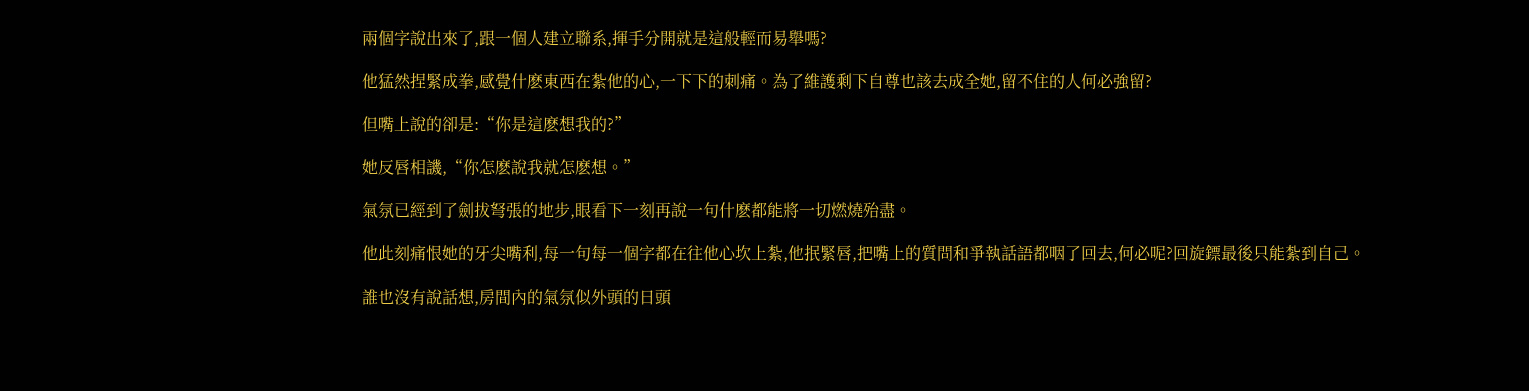兩個字說出來了,跟一個人建立聯系,揮手分開就是這般輕而易舉嗎?

他猛然捏緊成拳,感覺什麽東西在紮他的心,一下下的刺痛。為了維護剩下自尊也該去成全她,留不住的人何必強留?

但嘴上說的卻是:“你是這麽想我的?”

她反唇相譏,“你怎麽說我就怎麽想。”

氣氛已經到了劍拔弩張的地步,眼看下一刻再說一句什麽都能將一切燃燒殆盡。

他此刻痛恨她的牙尖嘴利,每一句每一個字都在往他心坎上紮,他抿緊唇,把嘴上的質問和爭執話語都咽了回去,何必呢?回旋鏢最後只能紮到自己。

誰也沒有說話想,房間內的氣氛似外頭的日頭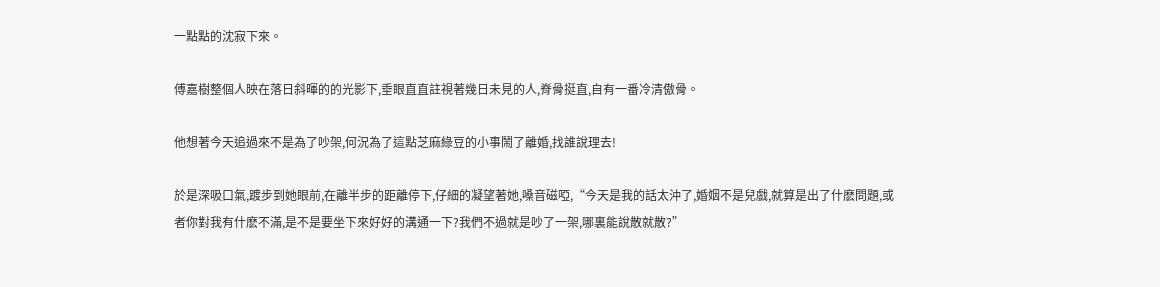一點點的沈寂下來。

傅嘉樹整個人映在落日斜暉的的光影下,垂眼直直註視著幾日未見的人,脊骨挺直,自有一番冷清傲骨。

他想著今天追過來不是為了吵架,何況為了這點芝麻綠豆的小事鬧了離婚,找誰說理去!

於是深吸口氣,踱步到她眼前,在離半步的距離停下,仔細的凝望著她,嗓音磁啞,“今天是我的話太沖了,婚姻不是兒戲,就算是出了什麽問題,或者你對我有什麽不滿,是不是要坐下來好好的溝通一下?我們不過就是吵了一架,哪裏能說散就散?”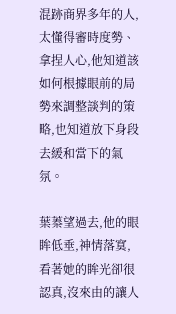混跡商界多年的人,太懂得審時度勢、拿捏人心,他知道該如何根據眼前的局勢來調整談判的策略,也知道放下身段去緩和當下的氣氛。

葉蓁望過去,他的眼眸低垂,神情落寞,看著她的眸光卻很認真,沒來由的讓人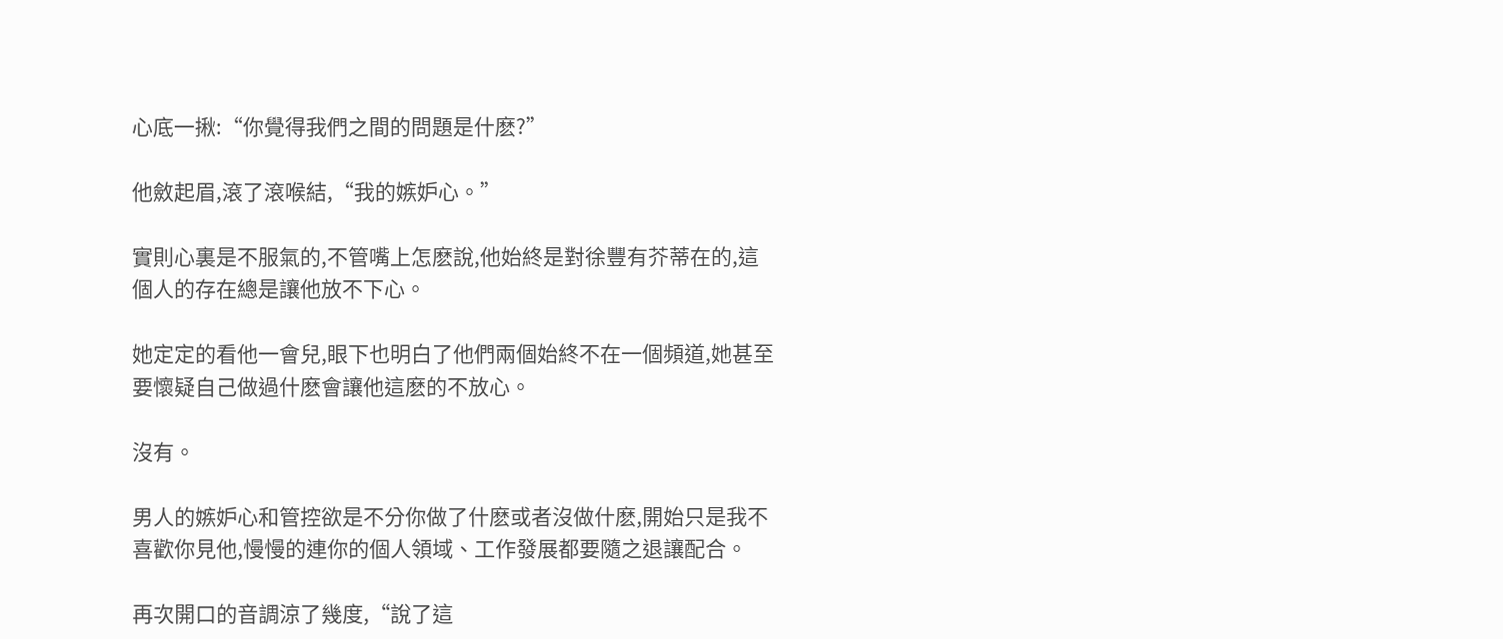心底一揪:“你覺得我們之間的問題是什麽?”

他斂起眉,滾了滾喉結,“我的嫉妒心。”

實則心裏是不服氣的,不管嘴上怎麽說,他始終是對徐豐有芥蒂在的,這個人的存在總是讓他放不下心。

她定定的看他一會兒,眼下也明白了他們兩個始終不在一個頻道,她甚至要懷疑自己做過什麽會讓他這麽的不放心。

沒有。

男人的嫉妒心和管控欲是不分你做了什麽或者沒做什麽,開始只是我不喜歡你見他,慢慢的連你的個人領域、工作發展都要隨之退讓配合。

再次開口的音調涼了幾度,“說了這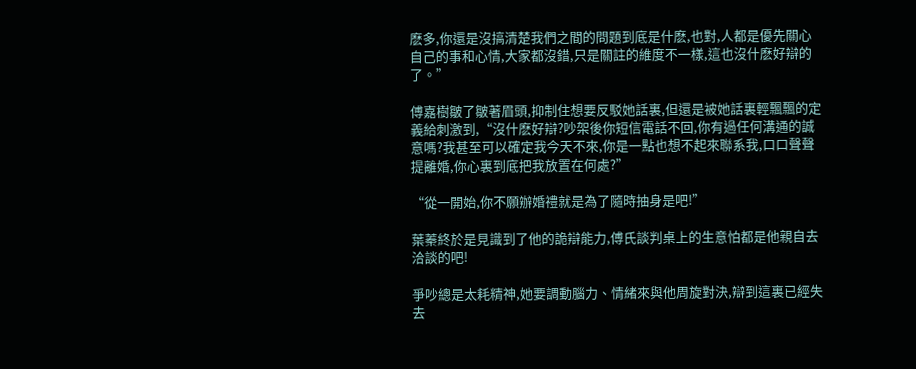麽多,你還是沒搞清楚我們之間的問題到底是什麽,也對,人都是優先關心自己的事和心情,大家都沒錯,只是關註的維度不一樣,這也沒什麽好辯的了。”

傅嘉樹皺了皺著眉頭,抑制住想要反駁她話裏,但還是被她話裏輕飄飄的定義給刺激到,“沒什麽好辯?吵架後你短信電話不回,你有過任何溝通的誠意嗎?我甚至可以確定我今天不來,你是一點也想不起來聯系我,口口聲聲提離婚,你心裏到底把我放置在何處?”

“從一開始,你不願辦婚禮就是為了隨時抽身是吧!”

葉蓁終於是見識到了他的詭辯能力,傅氏談判桌上的生意怕都是他親自去洽談的吧!

爭吵總是太耗精神,她要調動腦力、情緒來與他周旋對決,辯到這裏已經失去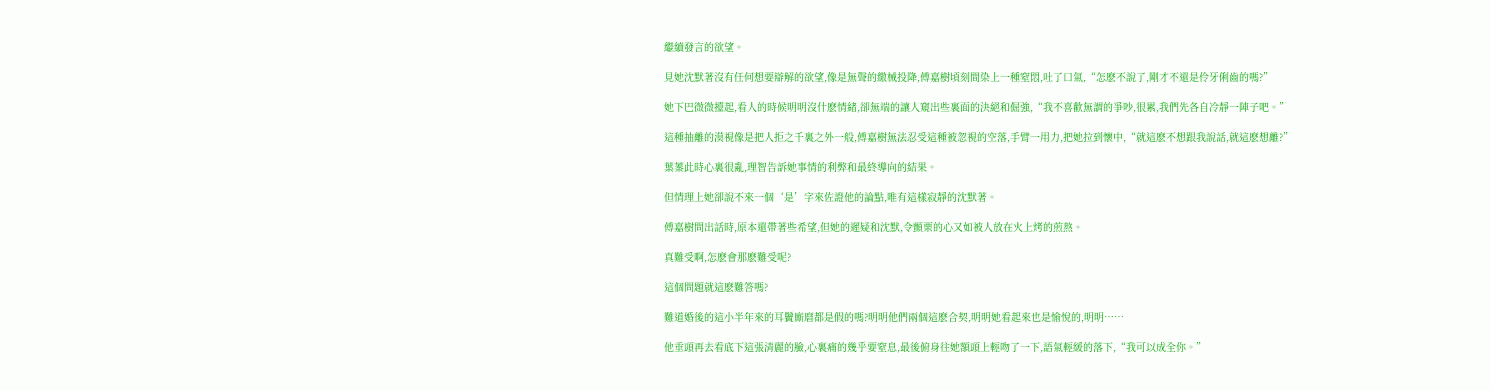繼續發言的欲望。

見她沈默著沒有任何想要辯解的欲望,像是無聲的繳械投降,傅嘉樹頃刻間染上一種窒悶,吐了口氣,“怎麽不說了,剛才不還是伶牙俐齒的嗎?”

她下巴微微擡起,看人的時候明明沒什麽情緒,卻無端的讓人窺出些裏面的決絕和倔強,“我不喜歡無謂的爭吵,很累,我們先各自冷靜一陣子吧。”

這種抽離的漠視像是把人拒之千裏之外一般,傅嘉樹無法忍受這種被忽視的空落,手臂一用力,把她拉到懷中,“就這麽不想跟我說話,就這麽想離?”

葉蓁此時心裏很亂,理智告訴她事情的利弊和最終導向的結果。

但情理上她卻說不來一個‘是’字來佐證他的論點,唯有這樣寂靜的沈默著。

傅嘉樹問出話時,原本還帶著些希望,但她的遲疑和沈默,令顫栗的心又如被人放在火上烤的煎熬。

真難受啊,怎麽會那麽難受呢?

這個問題就這麽難答嗎?

難道婚後的這小半年來的耳鬢廝磨都是假的嗎?明明他們兩個這麽合契,明明她看起來也是愉悅的,明明……

他垂頭再去看底下這張清麗的臉,心裏痛的幾乎要窒息,最後俯身往她額頭上輕吻了一下,語氣輕緩的落下,“我可以成全你。”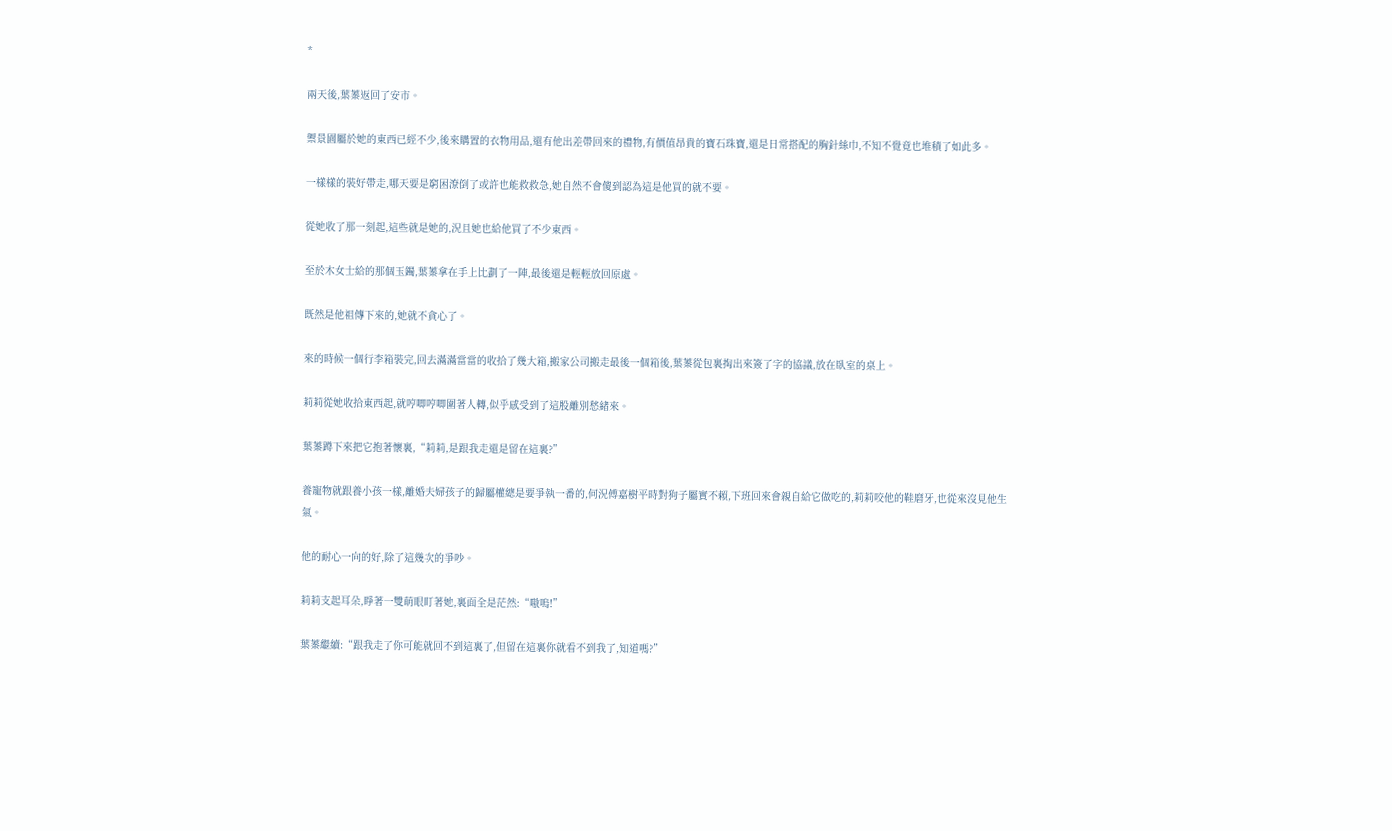*

兩天後,葉蓁返回了安市。

禦景園屬於她的東西已經不少,後來購置的衣物用品,還有他出差帶回來的禮物,有價值昂貴的寶石珠寶,還是日常搭配的胸針絲巾,不知不覺竟也堆積了如此多。

一樣樣的裝好帶走,哪天要是窮困潦倒了或許也能救救急,她自然不會傻到認為這是他買的就不要。

從她收了那一刻起,這些就是她的,況且她也給他買了不少東西。

至於木女士給的那個玉鐲,葉蓁拿在手上比劃了一陣,最後還是輕輕放回原處。

既然是他祖傳下來的,她就不貪心了。

來的時候一個行李箱裝完,回去滿滿當當的收拾了幾大箱,搬家公司搬走最後一個箱後,葉蓁從包裏掏出來簽了字的協議,放在臥室的桌上。

莉莉從她收拾東西起,就哼唧哼唧圍著人轉,似乎感受到了這股離別愁緒來。

葉蓁蹲下來把它抱著懷裏,“莉莉,是跟我走還是留在這裏?”

養寵物就跟養小孩一樣,離婚夫婦孩子的歸屬權總是要爭執一番的,何況傅嘉樹平時對狗子屬實不賴,下班回來會親自給它做吃的,莉莉咬他的鞋磨牙,也從來沒見他生氣。

他的耐心一向的好,除了這幾次的爭吵。

莉莉支起耳朵,睜著一雙萌眼盯著她,裏面全是茫然:“嗷嗚!”

葉蓁繼續:“跟我走了你可能就回不到這裏了,但留在這裏你就看不到我了,知道嗎?”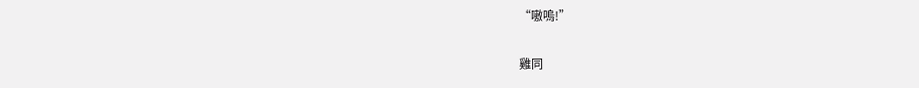“嗷嗚!”

雞同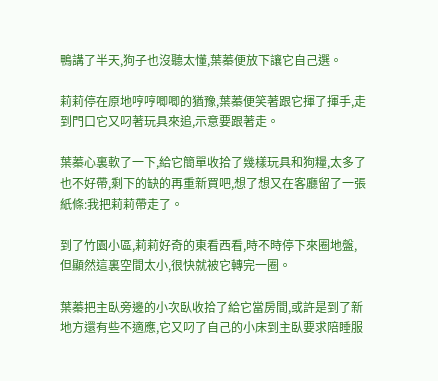鴨講了半天,狗子也沒聽太懂,葉蓁便放下讓它自己選。

莉莉停在原地哼哼唧唧的猶豫,葉蓁便笑著跟它揮了揮手,走到門口它又叼著玩具來追,示意要跟著走。

葉蓁心裏軟了一下,給它簡單收拾了幾樣玩具和狗糧,太多了也不好帶,剩下的缺的再重新買吧,想了想又在客廳留了一張紙條:我把莉莉帶走了。

到了竹園小區,莉莉好奇的東看西看,時不時停下來圈地盤,但顯然這裏空間太小,很快就被它轉完一圈。

葉蓁把主臥旁邊的小次臥收拾了給它當房間,或許是到了新地方還有些不適應,它又叼了自己的小床到主臥要求陪睡服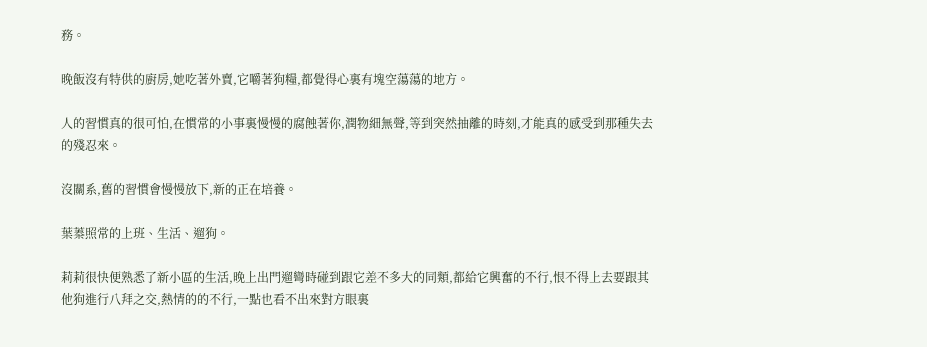務。

晚飯沒有特供的廚房,她吃著外賣,它嚼著狗糧,都覺得心裏有塊空蕩蕩的地方。

人的習慣真的很可怕,在慣常的小事裏慢慢的腐蝕著你,潤物細無聲,等到突然抽離的時刻,才能真的感受到那種失去的殘忍來。

沒關系,舊的習慣會慢慢放下,新的正在培養。

葉蓁照常的上班、生活、遛狗。

莉莉很快便熟悉了新小區的生活,晚上出門遛彎時碰到跟它差不多大的同類,都給它興奮的不行,恨不得上去要跟其他狗進行八拜之交,熱情的的不行,一點也看不出來對方眼裏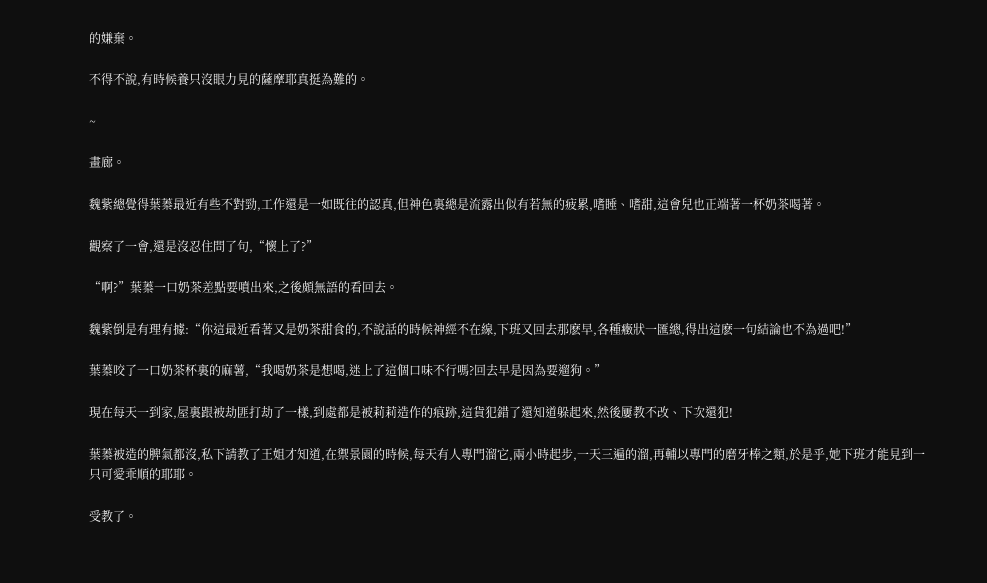的嫌棄。

不得不說,有時候養只沒眼力見的薩摩耶真挺為難的。

~

畫廊。

魏紫總覺得葉蓁最近有些不對勁,工作還是一如既往的認真,但神色裏總是流露出似有若無的疲累,嗜睡、嗜甜,這會兒也正端著一杯奶茶喝著。

觀察了一會,還是沒忍住問了句,“懷上了?”

“啊?”葉蓁一口奶茶差點要噴出來,之後頗無語的看回去。

魏紫倒是有理有據:“你這最近看著又是奶茶甜食的,不說話的時候神經不在線,下班又回去那麽早,各種癥狀一匯總,得出這麽一句結論也不為過吧!”

葉蓁咬了一口奶茶杯裏的麻薯,“我喝奶茶是想喝,迷上了這個口味不行嗎?回去早是因為要遛狗。”

現在每天一到家,屋裏跟被劫匪打劫了一樣,到處都是被莉莉造作的痕跡,這貨犯錯了還知道躲起來,然後屢教不改、下次還犯!

葉蓁被造的脾氣都沒,私下請教了王姐才知道,在禦景園的時候,每天有人專門溜它,兩小時起步,一天三遍的溜,再輔以專門的磨牙棒之類,於是乎,她下班才能見到一只可愛乖順的耶耶。

受教了。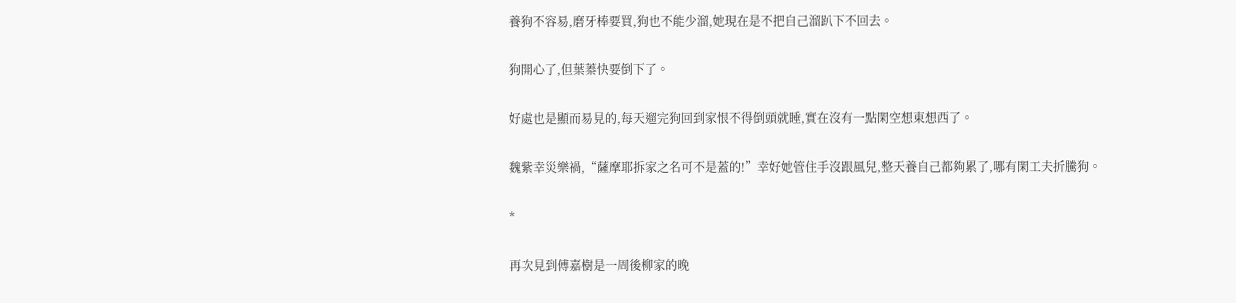養狗不容易,磨牙棒要買,狗也不能少溜,她現在是不把自己溜趴下不回去。

狗開心了,但葉蓁快要倒下了。

好處也是顯而易見的,每天遛完狗回到家恨不得倒頭就睡,實在沒有一點閑空想東想西了。

魏紫幸災樂禍,“薩摩耶拆家之名可不是蓋的!”幸好她管住手沒跟風兒,整天養自己都夠累了,哪有閑工夫折騰狗。

*

再次見到傅嘉樹是一周後柳家的晚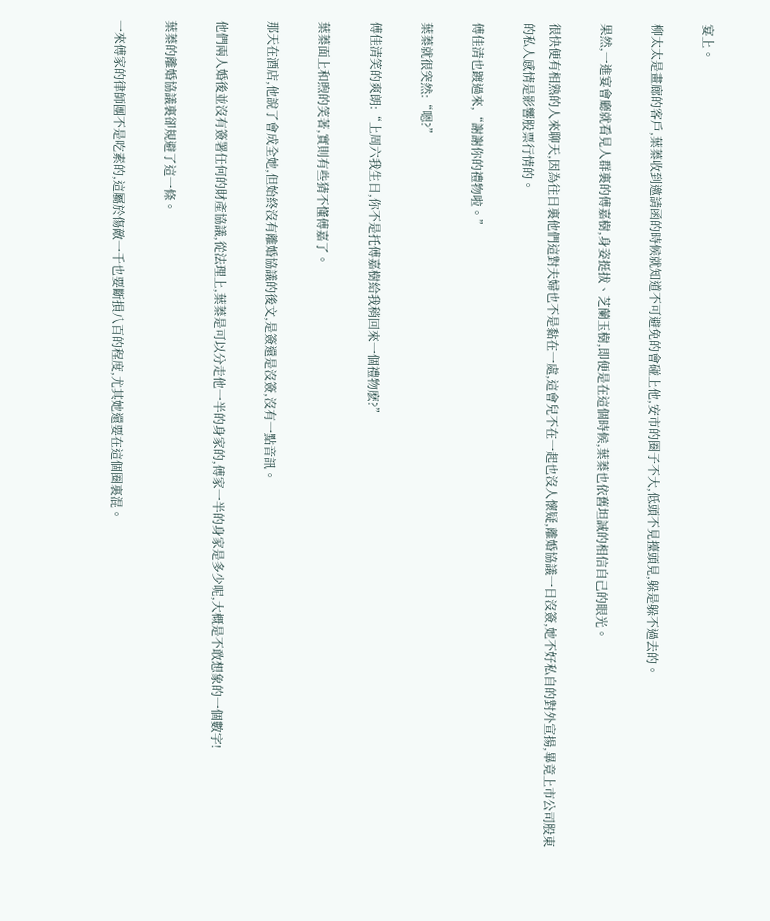宴上。

柳太太是畫廊的客戶,葉蓁收到邀請函的時候就知道不可避免的會碰上他,安市的圈子不大,低頭不見擡頭見,躲是躲不過去的。

果然,一進宴會廳就看見人群裏的傅嘉樹,身姿挺拔、芝蘭玉樹,即便是在這個時候,葉蓁也依舊坦誠的相信自己的眼光。

很快便有相熟的人來聊天,因為往日裏他們這對夫婦也不是黏在一處,這會兒不在一起也沒人懷疑,離婚協議一日沒簽,她不好私自的對外宣揚,畢竟上市公司股東的私人感情是影響股票行情的。

傅佳清也踱過來,“謝謝你的禮物啦。”

葉蓁就很突然:“嗯?”

傅佳清笑的爽朗:“上周六我生日,你不是托傅嘉樹給我稍回來一個禮物麽?”

葉蓁面上和煦的笑著,實則有些猜不懂傅嘉了。

那天在酒店,他說了會成全她,但始終沒有離婚協議的後文,是簽還是沒簽,沒有一點音訊。

他們兩人婚後並沒有簽署任何的財產協議,從法理上,葉蓁是可以分走他一半的身家的,傅家一半的身家是多少呢,大概是不敢想象的一個數字!

葉蓁的離婚協議裏卻規避了這一條。

一來傅家的律師團不是吃素的,這屬於傷敵一千也要斷損八百的程度,尤其她還要在這個圈裏混。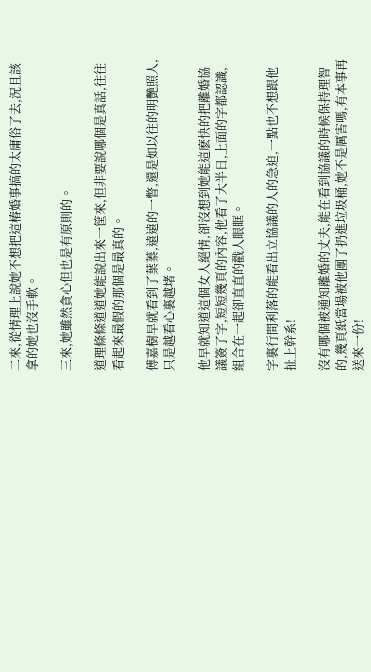二來,從情理上說她不想把這樁婚事搞的太庸俗了去,況且該拿的她也沒手軟。

三來,她雖然貪心但也是有原則的。

道理條條道道她能說出來一筐來,但非要說哪個是真話,往往看起來最假的那個是最真的。

傅嘉樹早就看到了葉蓁,遠遠的一瞥,還是如以往的明艷照人,只是越看心裏越堵。

他早就知道這個女人絕情,卻沒想到她能這麽快的把離婚協議簽了字,短短幾頁的內容,他看了大半日,上面的字都認識,組合在一起卻直直的戳人眼眶。

字裏行間利落的能看出立協議的人的急迫,一點也不想跟他扯上幹系!

沒有哪個被通知離婚的丈夫,能在看到協議的時候保持理智的,幾頁紙當場被他團了扔進垃圾桶,她不是厲害嗎,有本事再送來一份!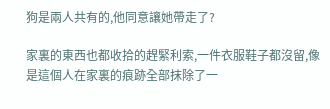狗是兩人共有的,他同意讓她帶走了?

家裏的東西也都收拾的趕緊利索,一件衣服鞋子都沒留,像是這個人在家裏的痕跡全部抹除了一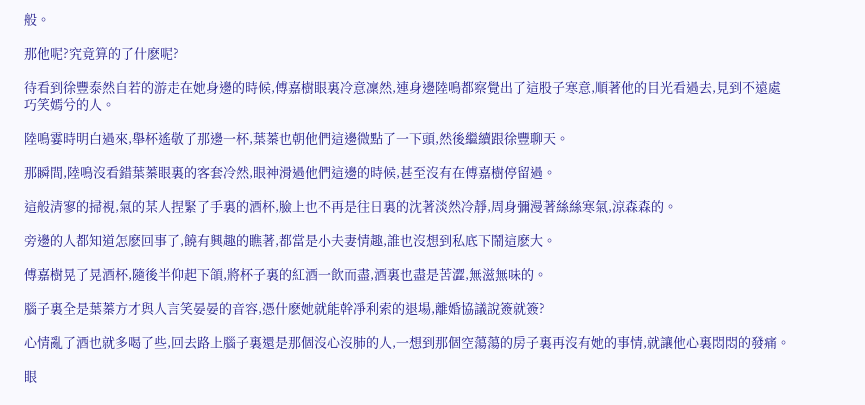般。

那他呢?究竟算的了什麽呢?

待看到徐豐泰然自若的游走在她身邊的時候,傅嘉樹眼裏冷意凜然,連身邊陸鳴都察覺出了這股子寒意,順著他的目光看過去,見到不遠處巧笑嫣兮的人。

陸鳴霎時明白過來,舉杯遙敬了那邊一杯,葉蓁也朝他們這邊微點了一下頭,然後繼續跟徐豐聊天。

那瞬間,陸鳴沒看錯葉蓁眼裏的客套冷然,眼神滑過他們這邊的時候,甚至沒有在傅嘉樹停留過。

這般清寥的掃視,氣的某人捏緊了手裏的酒杯,臉上也不再是往日裏的沈著淡然冷靜,周身彌漫著絲絲寒氣,涼森森的。

旁邊的人都知道怎麽回事了,饒有興趣的瞧著,都當是小夫妻情趣,誰也沒想到私底下鬧這麽大。

傅嘉樹晃了晃酒杯,隨後半仰起下頜,將杯子裏的紅酒一飲而盡,酒裏也盡是苦澀,無滋無味的。

腦子裏全是葉蓁方才與人言笑晏晏的音容,憑什麽她就能幹凈利索的退場,離婚協議說簽就簽?

心情亂了酒也就多喝了些,回去路上腦子裏還是那個沒心沒肺的人,一想到那個空蕩蕩的房子裏再沒有她的事情,就讓他心裏悶悶的發痛。

眼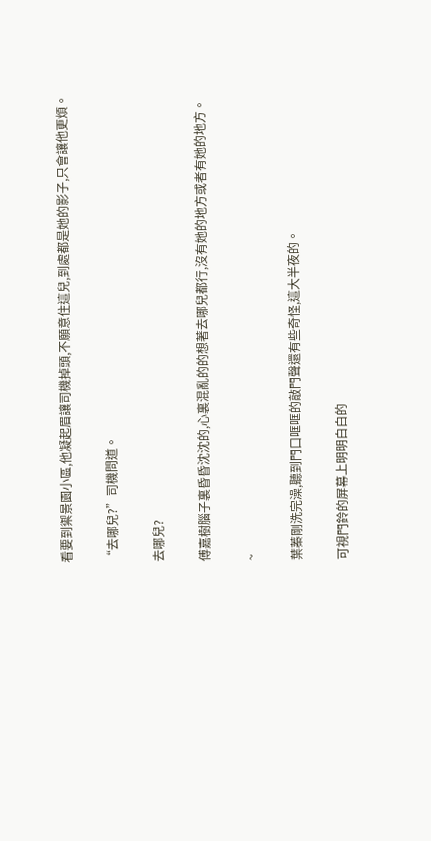看要到禦景園小區,他凝起眉讓司機掉頭,不願意住這兒,到處都是她的影子,只會讓他更煩。

“去哪兒?”司機問道。

去哪兒?

傅嘉樹腦子裏昏昏沈沈的,心裏混亂的的想著去哪兒都行,沒有她的地方或者有她的地方。

~

葉蓁剛洗完澡,聽到門口哐哐的敲門聲還有些奇怪,這大半夜的。

可視門鈴的屏幕上明明白白的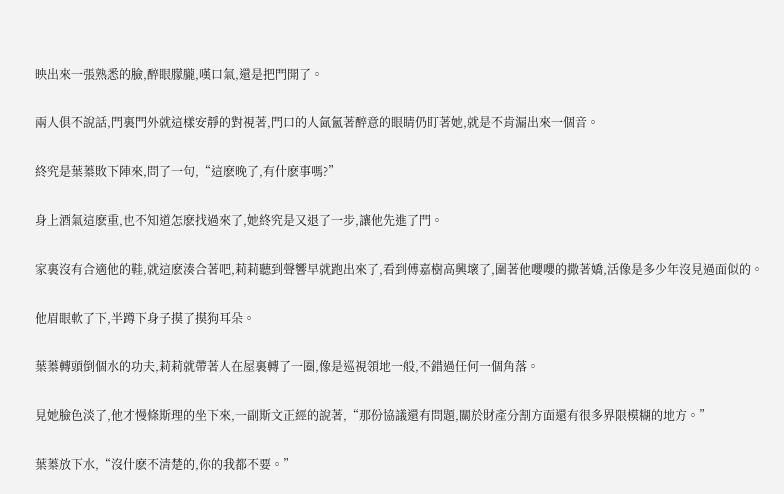映出來一張熟悉的臉,醉眼朦朧,嘆口氣,還是把門開了。

兩人俱不說話,門裏門外就這樣安靜的對視著,門口的人氤氳著醉意的眼睛仍盯著她,就是不肯漏出來一個音。

終究是葉蓁敗下陣來,問了一句,“這麽晚了,有什麽事嗎?”

身上酒氣這麽重,也不知道怎麽找過來了,她終究是又退了一步,讓他先進了門。

家裏沒有合適他的鞋,就這麽湊合著吧,莉莉聽到聲響早就跑出來了,看到傅嘉樹高興壞了,圍著他嚶嚶的撒著嬌,活像是多少年沒見過面似的。

他眉眼軟了下,半蹲下身子摸了摸狗耳朵。

葉蓁轉頭倒個水的功夫,莉莉就帶著人在屋裏轉了一圈,像是巡視領地一般,不錯過任何一個角落。

見她臉色淡了,他才慢條斯理的坐下來,一副斯文正經的說著,“那份協議還有問題,關於財產分割方面還有很多界限模糊的地方。”

葉蓁放下水,“沒什麽不清楚的,你的我都不要。”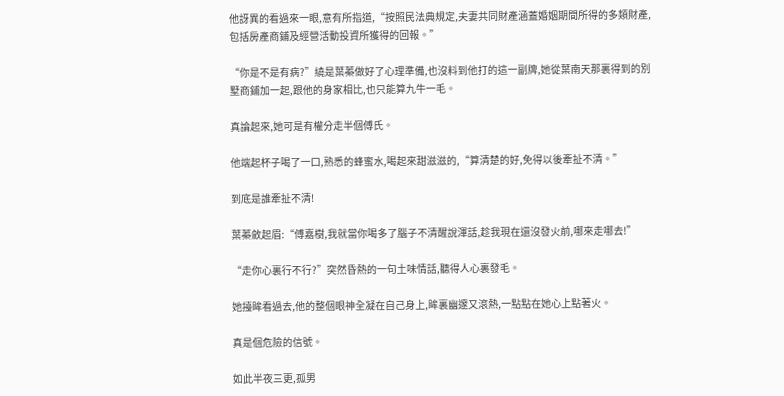他訝異的看過來一眼,意有所指道,“按照民法典規定,夫妻共同財產涵蓋婚姻期間所得的多類財產,包括房產商鋪及經營活動投資所獲得的回報。”

“你是不是有病?”繞是葉蓁做好了心理準備,也沒料到他打的這一副牌,她從葉南天那裏得到的別墅商鋪加一起,跟他的身家相比,也只能算九牛一毛。

真論起來,她可是有權分走半個傅氏。

他端起杯子喝了一口,熟悉的蜂蜜水,喝起來甜滋滋的,“算清楚的好,免得以後牽扯不清。”

到底是誰牽扯不清!

葉蓁斂起眉:“傅嘉樹,我就當你喝多了腦子不清醒說渾話,趁我現在還沒發火前,哪來走哪去!”

“走你心裏行不行?”突然昏熱的一句土味情話,聽得人心裏發毛。

她擡眸看過去,他的整個眼神全凝在自己身上,眸裏幽邃又滾熱,一點點在她心上點著火。

真是個危險的信號。

如此半夜三更,孤男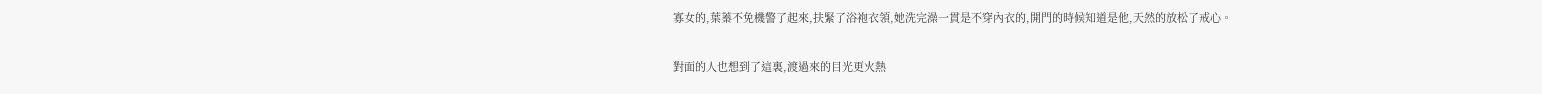寡女的,葉蓁不免機警了起來,扶緊了浴袍衣領,她洗完澡一貫是不穿內衣的,開門的時候知道是他,天然的放松了戒心。

對面的人也想到了這裏,渡過來的目光更火熱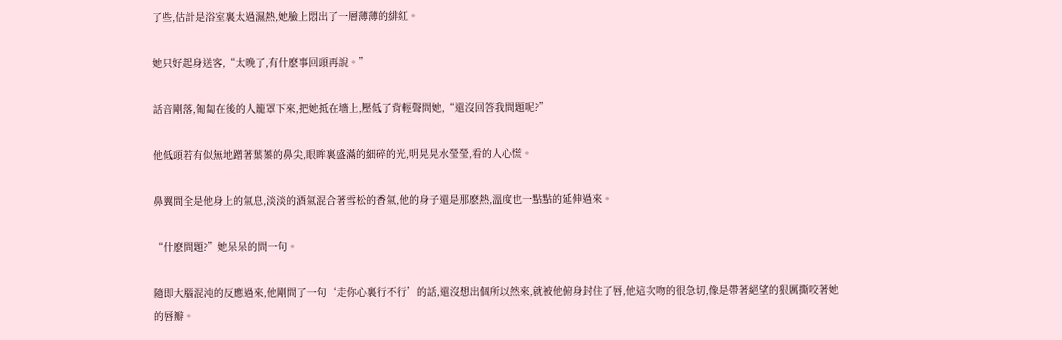了些,估計是浴室裏太過濕熱,她臉上悶出了一層薄薄的緋紅。

她只好起身送客,“太晚了,有什麽事回頭再說。”

話音剛落,匍匐在後的人籠罩下來,把她抵在墻上,壓低了背輕聲問她,“還沒回答我問題呢?”

他低頭若有似無地蹭著葉蓁的鼻尖,眼眸裏盛滿的細碎的光,明晃晃水瑩瑩,看的人心慌。

鼻翼間全是他身上的氣息,淡淡的酒氣混合著雪松的香氣,他的身子還是那麽熱,溫度也一點點的延伸過來。

“什麽問題?”她呆呆的問一句。

隨即大腦混沌的反應過來,他剛問了一句‘走你心裏行不行’的話,還沒想出個所以然來,就被他俯身封住了唇,他這次吻的很急切,像是帶著絕望的狠厲撕咬著她的唇瓣。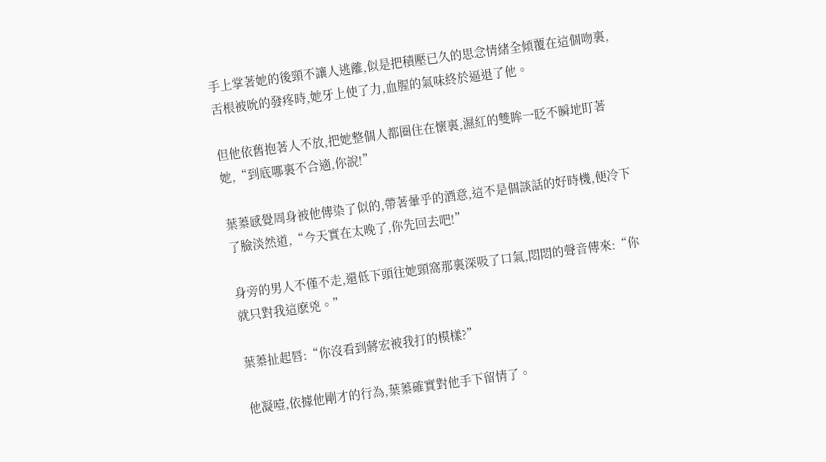手上掌著她的後頸不讓人逃離,似是把積壓已久的思念情緒全傾覆在這個吻裏,舌根被吮的發疼時,她牙上使了力,血腥的氣味終於逼退了他。

但他依舊抱著人不放,把她整個人都圈住在懷裏,濕紅的雙眸一眨不瞬地盯著她,“到底哪裏不合適,你說!”

葉蓁感覺周身被他傳染了似的,帶著暈乎的酒意,這不是個談話的好時機,便冷下了臉淡然道,“今天實在太晚了,你先回去吧!”

身旁的男人不僅不走,還低下頭往她頸窩那裏深吸了口氣,悶悶的聲音傳來:“你就只對我這麽兇。”

葉蓁扯起唇:“你沒看到蔣宏被我打的模樣?”

他凝噎,依據他剛才的行為,葉蓁確實對他手下留情了。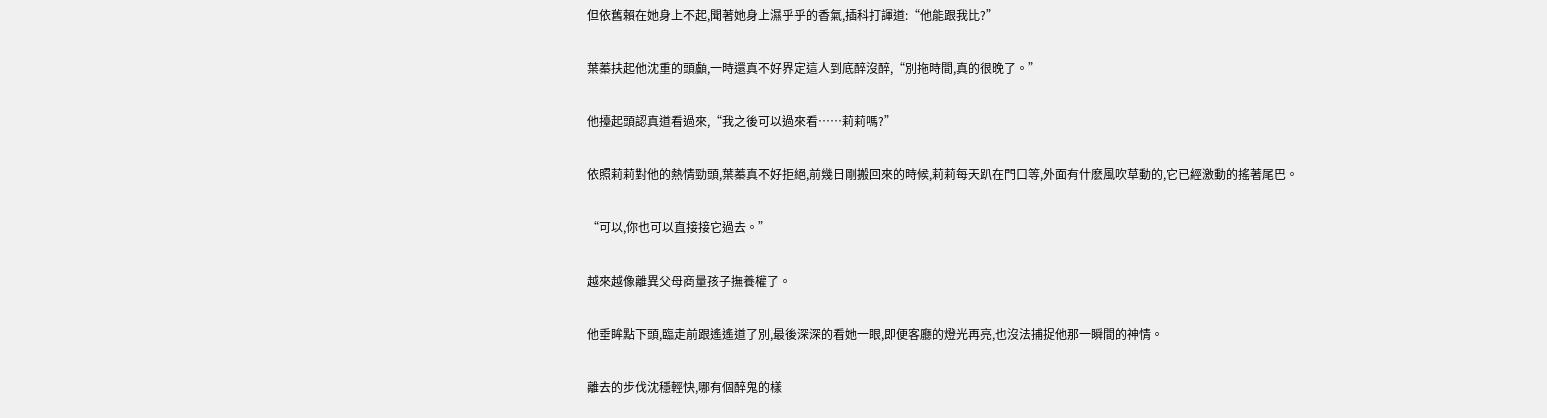但依舊賴在她身上不起,聞著她身上濕乎乎的香氣,插科打諢道:“他能跟我比?”

葉蓁扶起他沈重的頭顱,一時還真不好界定這人到底醉沒醉,“別拖時間,真的很晚了。”

他擡起頭認真道看過來,“我之後可以過來看……莉莉嗎?”

依照莉莉對他的熱情勁頭,葉蓁真不好拒絕,前幾日剛搬回來的時候,莉莉每天趴在門口等,外面有什麽風吹草動的,它已經激動的搖著尾巴。

“可以,你也可以直接接它過去。”

越來越像離異父母商量孩子撫養權了。

他垂眸點下頭,臨走前跟遙遙道了別,最後深深的看她一眼,即便客廳的燈光再亮,也沒法捕捉他那一瞬間的神情。

離去的步伐沈穩輕快,哪有個醉鬼的樣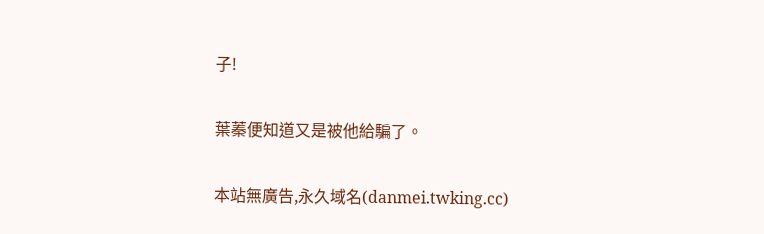子!

葉蓁便知道又是被他給騙了。

本站無廣告,永久域名(danmei.twking.cc)